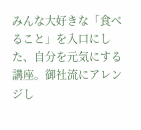みんな大好きな「食べること」を入口にした、自分を元気にする講座。御社流にアレンジし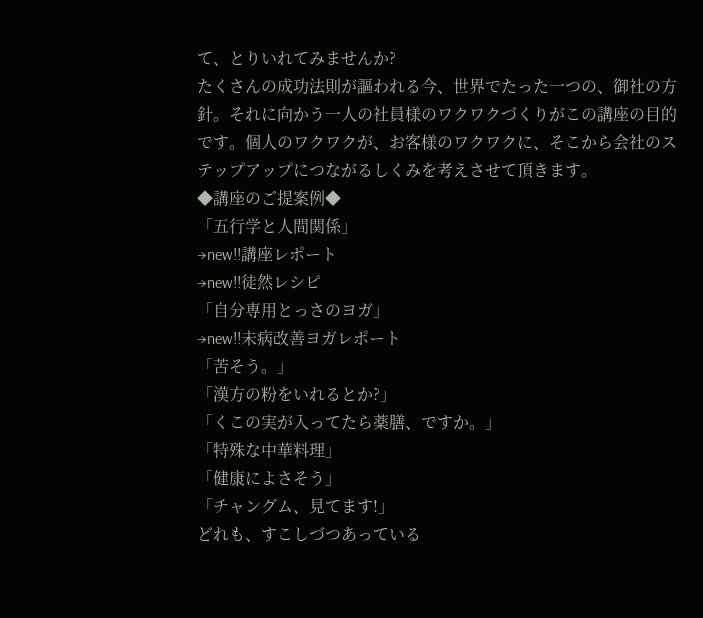て、とりいれてみませんか?
たくさんの成功法則が謳われる今、世界でたった一つの、御社の方針。それに向かう一人の社員様のワクワクづくりがこの講座の目的です。個人のワクワクが、お客様のワクワクに、そこから会社のステップアップにつながるしくみを考えさせて頂きます。
◆講座のご提案例◆
「五行学と人間関係」
→new!!講座レポート
→new!!徒然レシピ
「自分専用とっさのヨガ」
→new!!未病改善ヨガレポート
「苦そう。」
「漢方の粉をいれるとか?」
「くこの実が入ってたら薬膳、ですか。」
「特殊な中華料理」
「健康によさそう」
「チャングム、見てます!」
どれも、すこしづつあっている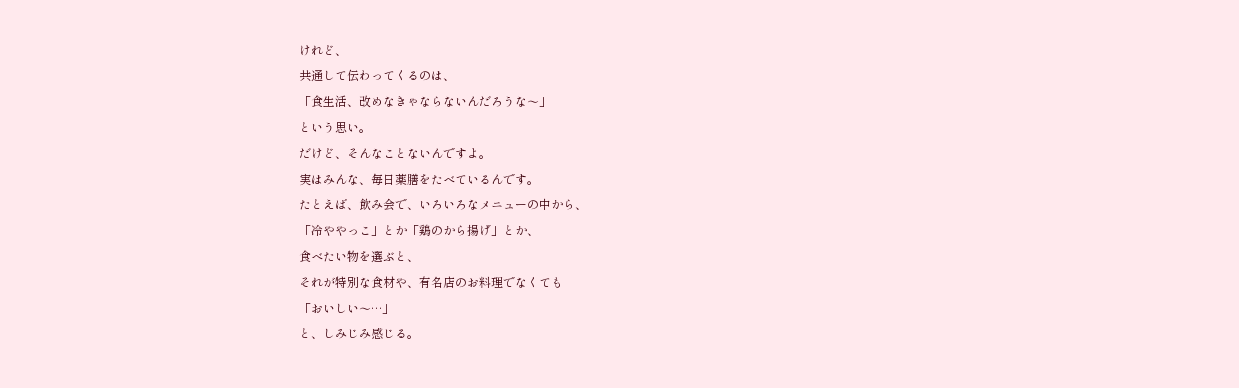けれど、
共通して伝わってくるのは、
「食生活、改めなきゃならないんだろうな〜」
という思い。
だけど、そんなことないんですよ。
実はみんな、毎日薬膳をたべているんです。
たとえば、飲み会で、いろいろなメニューの中から、
「冷ややっこ」とか「鶏のから揚げ」とか、
食べたい物を選ぶと、
それが特別な食材や、有名店のお料理でなくても
「おいしい〜…」
と、しみじみ感じる。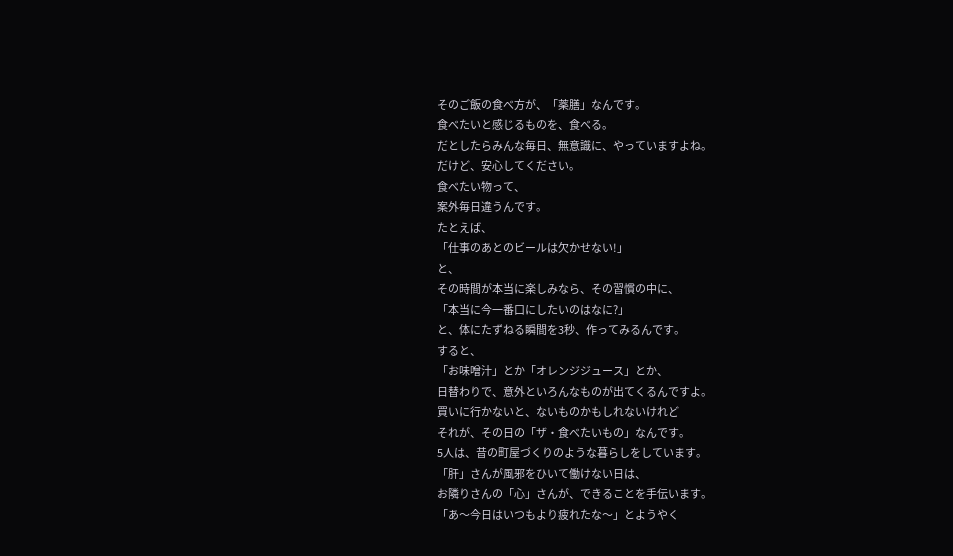そのご飯の食べ方が、「薬膳」なんです。
食べたいと感じるものを、食べる。
だとしたらみんな毎日、無意識に、やっていますよね。
だけど、安心してください。
食べたい物って、
案外毎日違うんです。
たとえば、
「仕事のあとのビールは欠かせない!」
と、
その時間が本当に楽しみなら、その習慣の中に、
「本当に今一番口にしたいのはなに?」
と、体にたずねる瞬間を3秒、作ってみるんです。
すると、
「お味噌汁」とか「オレンジジュース」とか、
日替わりで、意外といろんなものが出てくるんですよ。
買いに行かないと、ないものかもしれないけれど
それが、その日の「ザ・食べたいもの」なんです。
5人は、昔の町屋づくりのような暮らしをしています。
「肝」さんが風邪をひいて働けない日は、
お隣りさんの「心」さんが、できることを手伝います。
「あ〜今日はいつもより疲れたな〜」とようやく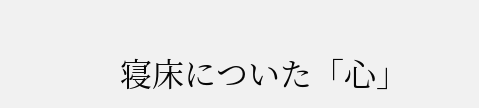寝床についた「心」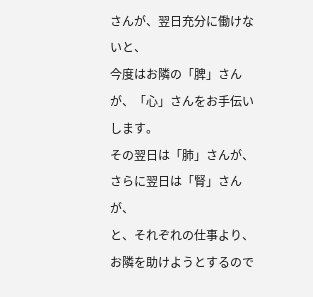さんが、翌日充分に働けないと、
今度はお隣の「脾」さんが、「心」さんをお手伝いします。
その翌日は「肺」さんが、さらに翌日は「腎」さんが、
と、それぞれの仕事より、お隣を助けようとするので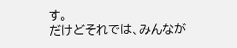す。
だけどそれでは、みんなが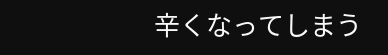辛くなってしまう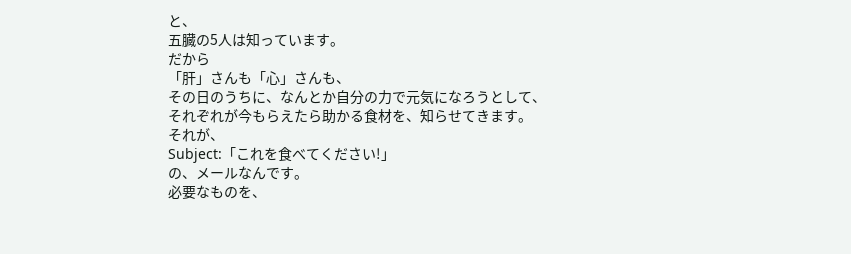と、
五臓の5人は知っています。
だから
「肝」さんも「心」さんも、
その日のうちに、なんとか自分の力で元気になろうとして、
それぞれが今もらえたら助かる食材を、知らせてきます。
それが、
Subject:「これを食べてください!」
の、メールなんです。
必要なものを、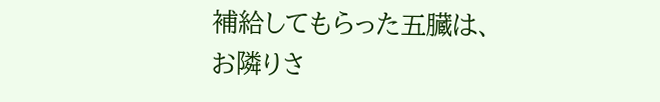補給してもらった五臓は、
お隣りさ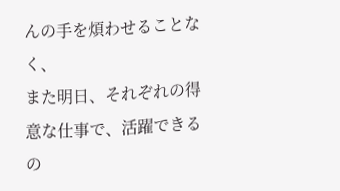んの手を煩わせることなく、
また明日、それぞれの得意な仕事で、活躍できるの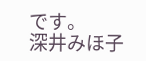です。
深井みほ子